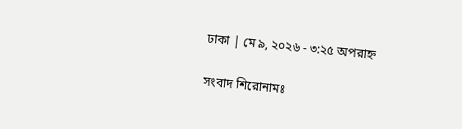ঢাকা | মে ৯, ২০২৬ - ৩:২৫ অপরাহ্ন

সংবাদ শিরোনামঃ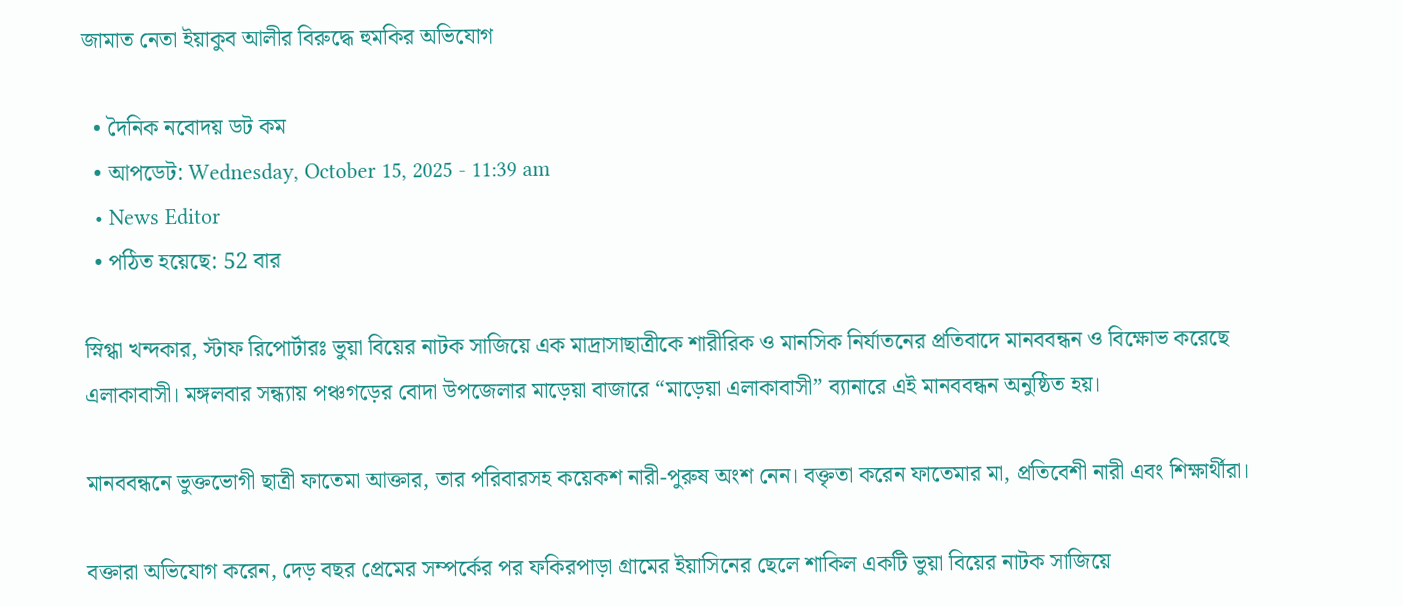জামাত নেতা ইয়াকুব আলীর বিরুদ্ধে হুমকির অভিযোগ

  • দৈনিক নবোদয় ডট কম
  • আপডেট: Wednesday, October 15, 2025 - 11:39 am
  • News Editor
  • পঠিত হয়েছে: 52 বার

স্নিগ্ধা খন্দকার, স্টাফ রিপোর্টারঃ ভুয়া বিয়ের নাটক সাজিয়ে এক মাদ্রাসাছাত্রীকে শারীরিক ও মানসিক নির্যাতনের প্রতিবাদে মানববন্ধন ও বিক্ষোভ করেছে এলাকাবাসী। মঙ্গলবার সন্ধ্যায় পঞ্চগড়ের বোদা উপজেলার মাড়েয়া বাজারে “মাড়েয়া এলাকাবাসী” ব্যানারে এই মানববন্ধন অনুষ্ঠিত হয়।

মানববন্ধনে ভুক্তভোগী ছাত্রী ফাতেমা আক্তার, তার পরিবারসহ কয়েকশ নারী-পুরুষ অংশ নেন। বক্তৃতা করেন ফাতেমার মা, প্রতিবেশী নারী এবং শিক্ষার্থীরা।

বক্তারা অভিযোগ করেন, দেড় বছর প্রেমের সম্পর্কের পর ফকিরপাড়া গ্রামের ইয়াসিনের ছেলে শাকিল একটি ভুয়া বিয়ের নাটক সাজিয়ে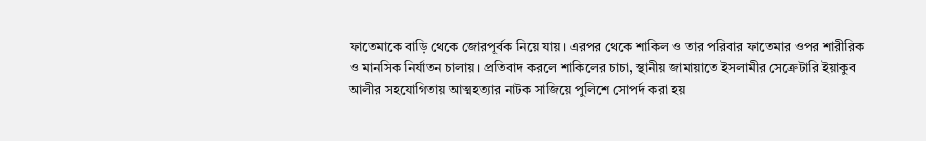ফাতেমাকে বাড়ি থেকে জোরপূর্বক নিয়ে যায়। এরপর থেকে শাকিল ও তার পরিবার ফাতেমার ওপর শারীরিক ও মানসিক নির্যাতন চালায়। প্রতিবাদ করলে শাকিলের চাচা, স্থানীয় জামায়াতে ইসলামীর সেক্রেটারি ইয়াকুব আলীর সহযোগিতায় আত্মহত্যার নাটক সাজিয়ে পুলিশে সোপর্দ করা হয়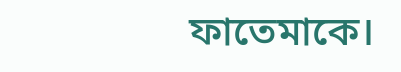ফাতেমাকে।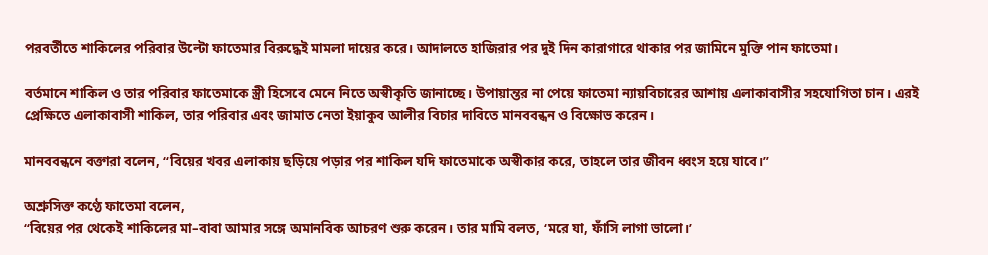পরবর্তীতে শাকিলের পরিবার উল্টো ফাতেমার বিরুদ্ধেই মামলা দায়ের করে। আদালতে হাজিরার পর দুই দিন কারাগারে থাকার পর জামিনে মুক্তি পান ফাতেমা।

বর্তমানে শাকিল ও তার পরিবার ফাতেমাকে স্ত্রী হিসেবে মেনে নিতে অস্বীকৃতি জানাচ্ছে। উপায়ান্তর না পেয়ে ফাতেমা ন্যায়বিচারের আশায় এলাকাবাসীর সহযোগিতা চান। এরই প্রেক্ষিতে এলাকাবাসী শাকিল, তার পরিবার এবং জামাত নেতা ইয়াকুব আলীর বিচার দাবিতে মানববন্ধন ও বিক্ষোভ করেন।

মানববন্ধনে বক্তারা বলেন, “বিয়ের খবর এলাকায় ছড়িয়ে পড়ার পর শাকিল যদি ফাতেমাকে অস্বীকার করে, তাহলে তার জীবন ধ্বংস হয়ে যাবে।”

অশ্রুসিক্ত কণ্ঠে ফাতেমা বলেন,
“বিয়ের পর থেকেই শাকিলের মা–বাবা আমার সঙ্গে অমানবিক আচরণ শুরু করেন। তার মামি বলত, ‘মরে যা, ফাঁসি লাগা ভালো।’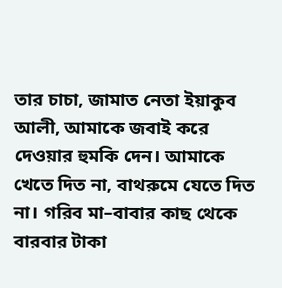তার চাচা, জামাত নেতা ইয়াকুব আলী, আমাকে জবাই করে দেওয়ার হুমকি দেন। আমাকে খেতে দিত না, বাথরুমে যেতে দিত না। গরিব মা–বাবার কাছ থেকে বারবার টাকা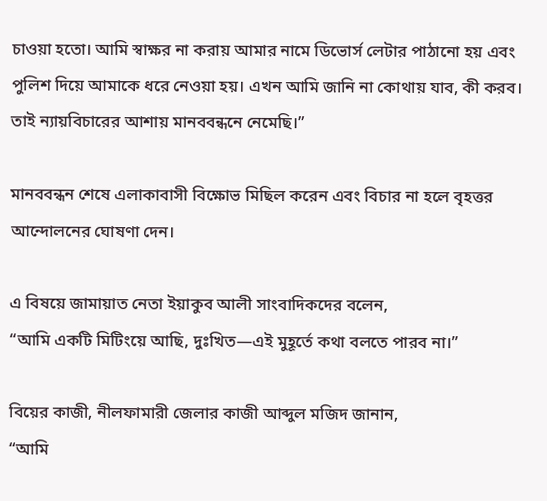চাওয়া হতো। আমি স্বাক্ষর না করায় আমার নামে ডিভোর্স লেটার পাঠানো হয় এবং পুলিশ দিয়ে আমাকে ধরে নেওয়া হয়। এখন আমি জানি না কোথায় যাব, কী করব। তাই ন্যায়বিচারের আশায় মানববন্ধনে নেমেছি।”

মানববন্ধন শেষে এলাকাবাসী বিক্ষোভ মিছিল করেন এবং বিচার না হলে বৃহত্তর আন্দোলনের ঘোষণা দেন।

এ বিষয়ে জামায়াত নেতা ইয়াকুব আলী সাংবাদিকদের বলেন,
“আমি একটি মিটিংয়ে আছি, দুঃখিত—এই মুহূর্তে কথা বলতে পারব না।”

বিয়ের কাজী, নীলফামারী জেলার কাজী আব্দুল মজিদ জানান,
“আমি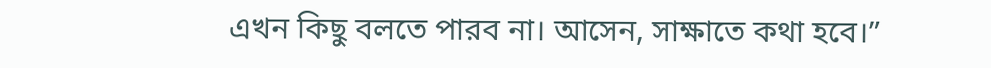এখন কিছু বলতে পারব না। আসেন, সাক্ষাতে কথা হবে।”